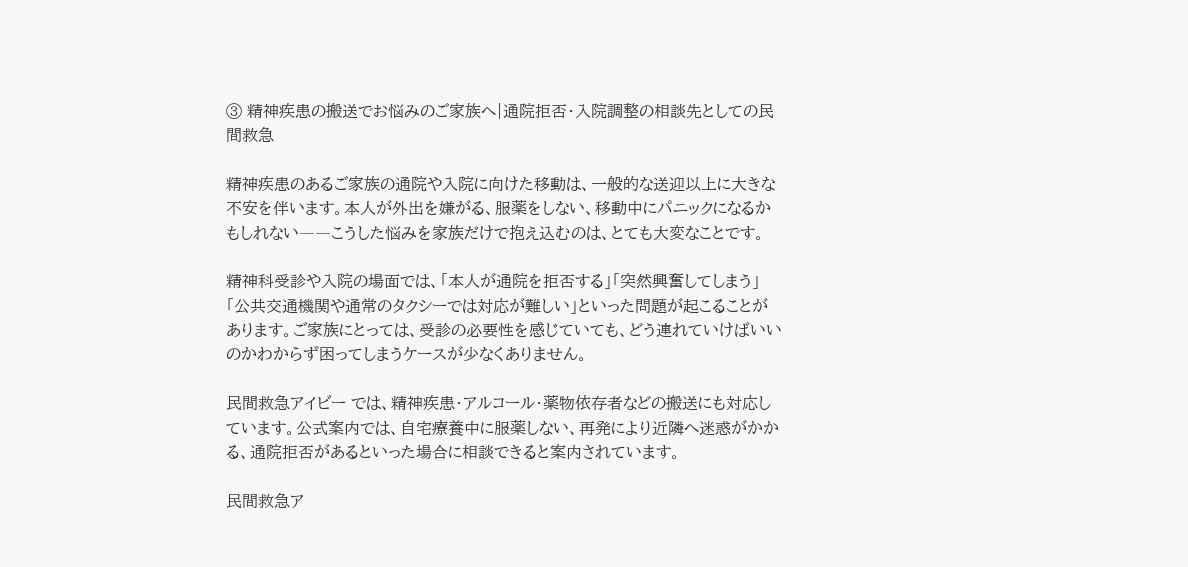③ 精神疾患の搬送でお悩みのご家族へ|通院拒否・入院調整の相談先としての民間救急

精神疾患のあるご家族の通院や入院に向けた移動は、一般的な送迎以上に大きな不安を伴います。本人が外出を嫌がる、服薬をしない、移動中にパニックになるかもしれない――こうした悩みを家族だけで抱え込むのは、とても大変なことです。

精神科受診や入院の場面では、「本人が通院を拒否する」「突然興奮してしまう」「公共交通機関や通常のタクシーでは対応が難しい」といった問題が起こることがあります。ご家族にとっては、受診の必要性を感じていても、どう連れていけばいいのかわからず困ってしまうケースが少なくありません。

民間救急アイビー では、精神疾患・アルコール・薬物依存者などの搬送にも対応しています。公式案内では、自宅療養中に服薬しない、再発により近隣へ迷惑がかかる、通院拒否があるといった場合に相談できると案内されています。

民間救急ア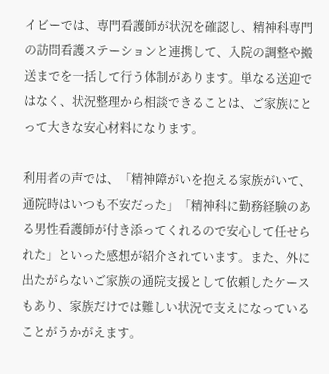イビーでは、専門看護師が状況を確認し、精神科専門の訪問看護ステーションと連携して、入院の調整や搬送までを一括して行う体制があります。単なる送迎ではなく、状況整理から相談できることは、ご家族にとって大きな安心材料になります。

利用者の声では、「精神障がいを抱える家族がいて、通院時はいつも不安だった」「精神科に勤務経験のある男性看護師が付き添ってくれるので安心して任せられた」といった感想が紹介されています。また、外に出たがらないご家族の通院支援として依頼したケースもあり、家族だけでは難しい状況で支えになっていることがうかがえます。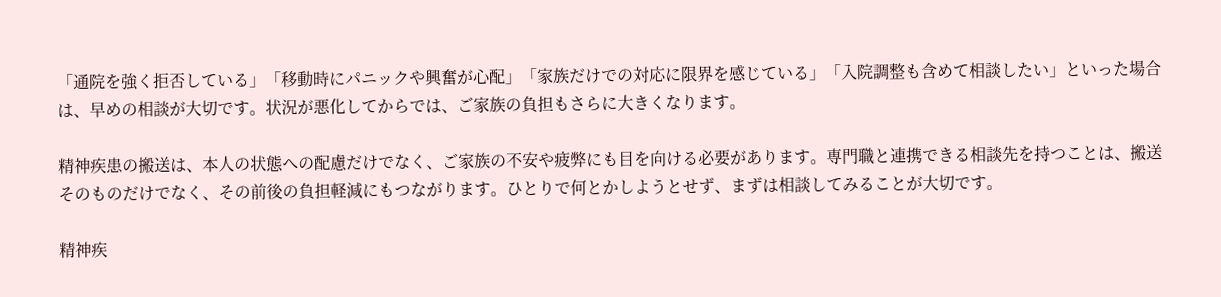「通院を強く拒否している」「移動時にパニックや興奮が心配」「家族だけでの対応に限界を感じている」「入院調整も含めて相談したい」といった場合は、早めの相談が大切です。状況が悪化してからでは、ご家族の負担もさらに大きくなります。

精神疾患の搬送は、本人の状態への配慮だけでなく、ご家族の不安や疲弊にも目を向ける必要があります。専門職と連携できる相談先を持つことは、搬送そのものだけでなく、その前後の負担軽減にもつながります。ひとりで何とかしようとせず、まずは相談してみることが大切です。

精神疾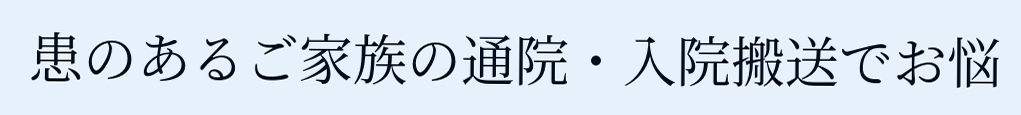患のあるご家族の通院・入院搬送でお悩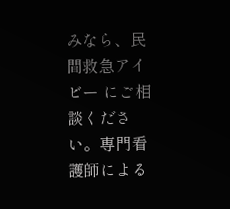みなら、民間救急アイビー にご相談ください。専門看護師による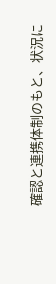確認と連携体制のもと、状況に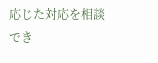応じた対応を相談でき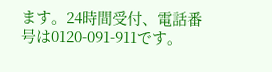ます。24時間受付、電話番号は0120-091-911です。